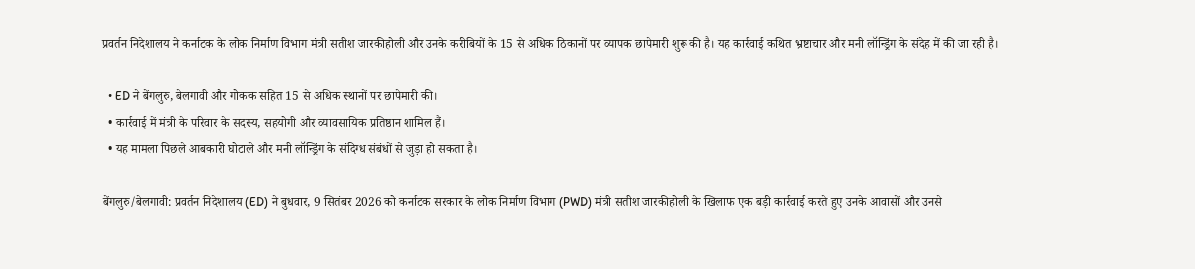प्रवर्तन निदेशालय ने कर्नाटक के लोक निर्माण विभाग मंत्री सतीश जारकीहोली और उनके करीबियों के 15 से अधिक ठिकानों पर व्यापक छापेमारी शुरू की है। यह कार्रवाई कथित भ्रष्टाचार और मनी लॉन्ड्रिंग के संदेह में की जा रही है।

  • ED ने बेंगलुरु, बेलगावी और गोकक सहित 15 से अधिक स्थानों पर छापेमारी की।
  • कार्रवाई में मंत्री के परिवार के सदस्य, सहयोगी और व्यावसायिक प्रतिष्ठान शामिल हैं।
  • यह मामला पिछले आबकारी घोटाले और मनी लॉन्ड्रिंग के संदिग्ध संबंधों से जुड़ा हो सकता है।

बेंगलुरु/बेलगावी: प्रवर्तन निदेशालय (ED) ने बुधवार, 9 सितंबर 2026 को कर्नाटक सरकार के लोक निर्माण विभाग (PWD) मंत्री सतीश जारकीहोली के खिलाफ एक बड़ी कार्रवाई करते हुए उनके आवासों और उनसे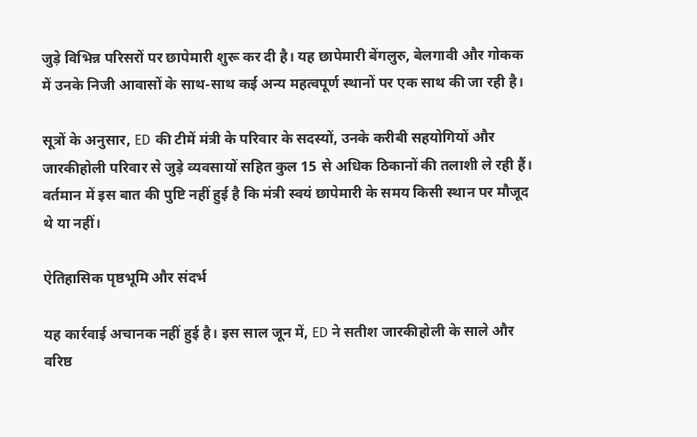जुड़े विभिन्न परिसरों पर छापेमारी शुरू कर दी है। यह छापेमारी बेंगलुरु, बेलगावी और गोकक में उनके निजी आवासों के साथ-साथ कई अन्य महत्वपूर्ण स्थानों पर एक साथ की जा रही है।

सूत्रों के अनुसार, ED की टीमें मंत्री के परिवार के सदस्यों, उनके करीबी सहयोगियों और जारकीहोली परिवार से जुड़े व्यवसायों सहित कुल 15 से अधिक ठिकानों की तलाशी ले रही हैं। वर्तमान में इस बात की पुष्टि नहीं हुई है कि मंत्री स्वयं छापेमारी के समय किसी स्थान पर मौजूद थे या नहीं।

ऐतिहासिक पृष्ठभूमि और संदर्भ

यह कार्रवाई अचानक नहीं हुई है। इस साल जून में, ED ने सतीश जारकीहोली के साले और वरिष्ठ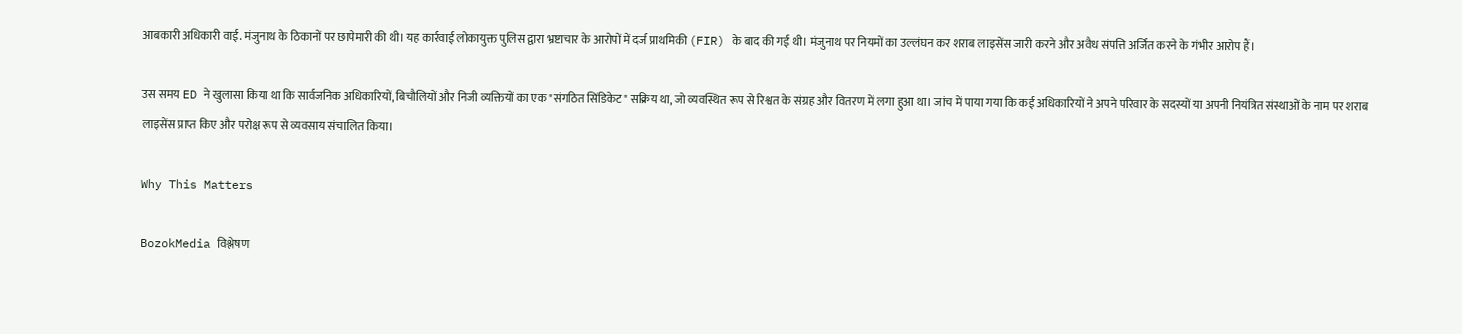आबकारी अधिकारी वाई. मंजुनाथ के ठिकानों पर छापेमारी की थी। यह कार्रवाई लोकायुक्त पुलिस द्वारा भ्रष्टाचार के आरोपों में दर्ज प्राथमिकी (FIR) के बाद की गई थी। मंजुनाथ पर नियमों का उल्लंघन कर शराब लाइसेंस जारी करने और अवैध संपत्ति अर्जित करने के गंभीर आरोप हैं।

उस समय ED ने खुलासा किया था कि सार्वजनिक अधिकारियों, बिचौलियों और निजी व्यक्तियों का एक "संगठित सिंडिकेट" सक्रिय था, जो व्यवस्थित रूप से रिश्वत के संग्रह और वितरण में लगा हुआ था। जांच में पाया गया कि कई अधिकारियों ने अपने परिवार के सदस्यों या अपनी नियंत्रित संस्थाओं के नाम पर शराब लाइसेंस प्राप्त किए और परोक्ष रूप से व्यवसाय संचालित किया।

Why This Matters

BozokMedia विश्लेषण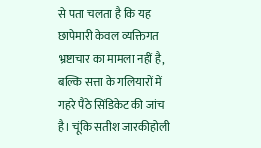से पता चलता है कि यह छापेमारी केवल व्यक्तिगत भ्रष्टाचार का मामला नहीं है, बल्कि सत्ता के गलियारों में गहरे पैठे सिंडिकेट की जांच है। चूंकि सतीश जारकीहोली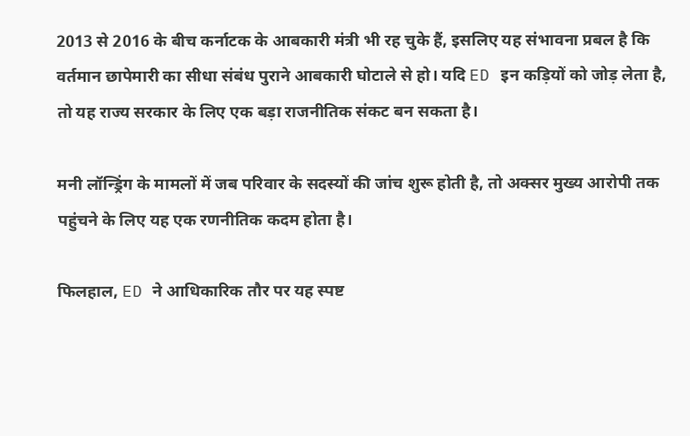2013 से 2016 के बीच कर्नाटक के आबकारी मंत्री भी रह चुके हैं, इसलिए यह संभावना प्रबल है कि वर्तमान छापेमारी का सीधा संबंध पुराने आबकारी घोटाले से हो। यदि ED इन कड़ियों को जोड़ लेता है, तो यह राज्य सरकार के लिए एक बड़ा राजनीतिक संकट बन सकता है।

मनी लॉन्ड्रिंग के मामलों में जब परिवार के सदस्यों की जांच शुरू होती है, तो अक्सर मुख्य आरोपी तक पहुंचने के लिए यह एक रणनीतिक कदम होता है।

फिलहाल, ED ने आधिकारिक तौर पर यह स्पष्ट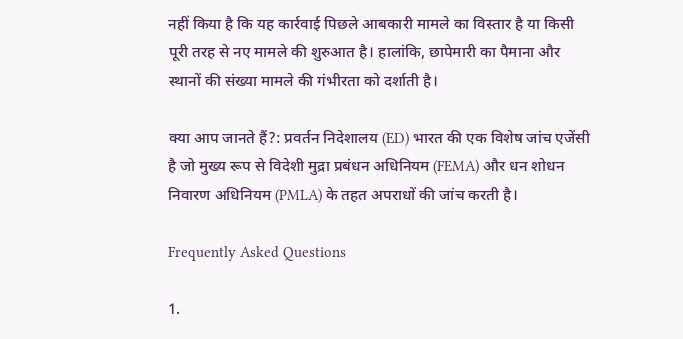नहीं किया है कि यह कार्रवाई पिछले आबकारी मामले का विस्तार है या किसी पूरी तरह से नए मामले की शुरुआत है। हालांकि, छापेमारी का पैमाना और स्थानों की संख्या मामले की गंभीरता को दर्शाती है।

क्या आप जानते हैं?: प्रवर्तन निदेशालय (ED) भारत की एक विशेष जांच एजेंसी है जो मुख्य रूप से विदेशी मुद्रा प्रबंधन अधिनियम (FEMA) और धन शोधन निवारण अधिनियम (PMLA) के तहत अपराधों की जांच करती है।

Frequently Asked Questions

1.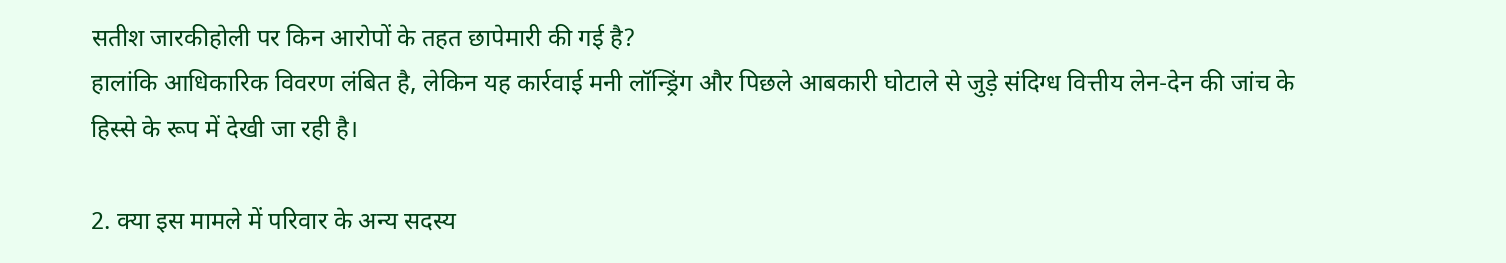सतीश जारकीहोली पर किन आरोपों के तहत छापेमारी की गई है?
हालांकि आधिकारिक विवरण लंबित है, लेकिन यह कार्रवाई मनी लॉन्ड्रिंग और पिछले आबकारी घोटाले से जुड़े संदिग्ध वित्तीय लेन-देन की जांच के हिस्से के रूप में देखी जा रही है।

2. क्या इस मामले में परिवार के अन्य सदस्य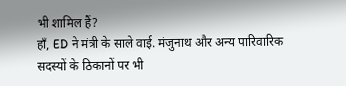भी शामिल हैं?
हाँ, ED ने मंत्री के साले वाई. मंजुनाथ और अन्य पारिवारिक सदस्यों के ठिकानों पर भी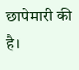छापेमारी की है।